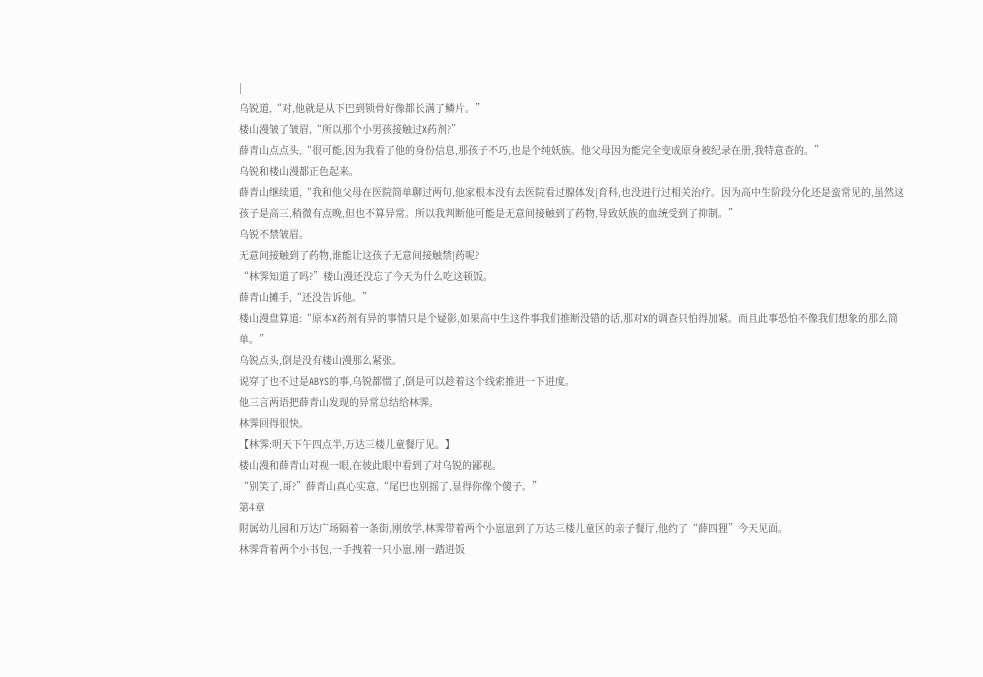|
乌锐道,“对,他就是从下巴到锁骨好像都长满了鳞片。”
楼山漫皱了皱眉,“所以那个小男孩接触过X药剂?”
薛青山点点头,“很可能,因为我看了他的身份信息,那孩子不巧,也是个纯妖族。他父母因为能完全变成原身被纪录在册,我特意查的。”
乌锐和楼山漫都正色起来。
薛青山继续道,“我和他父母在医院简单聊过两句,他家根本没有去医院看过腺体发|育科,也没进行过相关治疗。因为高中生阶段分化还是蛮常见的,虽然这孩子是高三,稍微有点晚,但也不算异常。所以我判断他可能是无意间接触到了药物,导致妖族的血统受到了抑制。”
乌锐不禁皱眉。
无意间接触到了药物,谁能让这孩子无意间接触禁|药呢?
“林霁知道了吗?”楼山漫还没忘了今天为什么吃这顿饭。
薛青山摊手,“还没告诉他。”
楼山漫盘算道:“原本X药剂有异的事情只是个疑影,如果高中生这件事我们推断没错的话,那对X的调查只怕得加紧。而且此事恐怕不像我们想象的那么简单。”
乌锐点头,倒是没有楼山漫那么紧张。
说穿了也不过是ABYS的事,乌锐都惯了,倒是可以趁着这个线索推进一下进度。
他三言两语把薛青山发现的异常总结给林霁。
林霁回得很快。
【林霁:明天下午四点半,万达三楼儿童餐厅见。】
楼山漫和薛青山对视一眼,在彼此眼中看到了对乌锐的鄙视。
“别笑了,哥?”薛青山真心实意,“尾巴也别摇了,显得你像个傻子。”
第4章
附属幼儿园和万达广场隔着一条街,刚放学,林霁带着两个小崽崽到了万达三楼儿童区的亲子餐厅,他约了“薛四狸”今天见面。
林霁背着两个小书包,一手拽着一只小崽,刚一踏进饭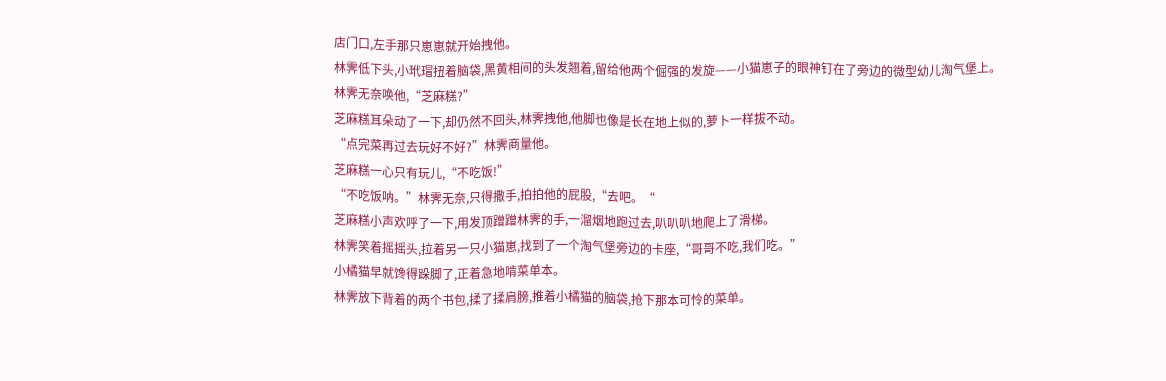店门口,左手那只崽崽就开始拽他。
林霁低下头,小玳瑁扭着脑袋,黑黄相间的头发翘着,留给他两个倔强的发旋——小猫崽子的眼神钉在了旁边的微型幼儿淘气堡上。
林霁无奈唤他,“芝麻糕?”
芝麻糕耳朵动了一下,却仍然不回头,林霁拽他,他脚也像是长在地上似的,萝卜一样拔不动。
“点完菜再过去玩好不好?”林霁商量他。
芝麻糕一心只有玩儿,“不吃饭!”
“不吃饭呐。”林霁无奈,只得撒手,拍拍他的屁股,“去吧。“
芝麻糕小声欢呼了一下,用发顶蹭蹭林霁的手,一溜烟地跑过去,叭叭叭地爬上了滑梯。
林霁笑着摇摇头,拉着另一只小猫崽,找到了一个淘气堡旁边的卡座,“哥哥不吃,我们吃。”
小橘猫早就馋得跺脚了,正着急地啃菜单本。
林霁放下背着的两个书包,揉了揉肩膀,推着小橘猫的脑袋,抢下那本可怜的菜单。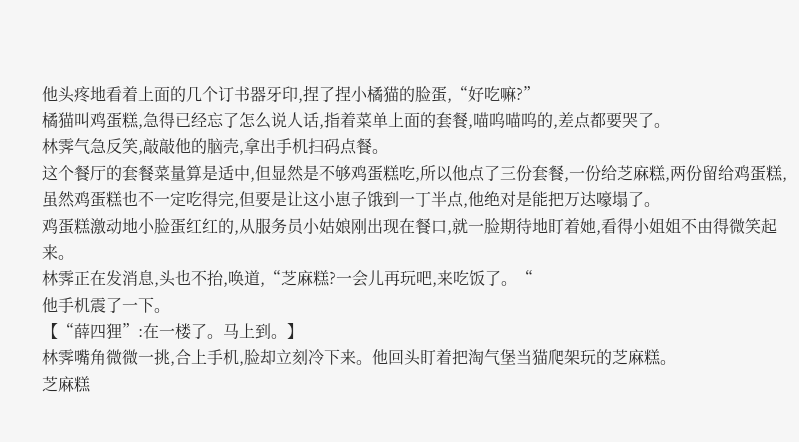他头疼地看着上面的几个订书器牙印,捏了捏小橘猫的脸蛋,“好吃嘛?”
橘猫叫鸡蛋糕,急得已经忘了怎么说人话,指着菜单上面的套餐,喵呜喵呜的,差点都要哭了。
林霁气急反笑,敲敲他的脑壳,拿出手机扫码点餐。
这个餐厅的套餐菜量算是适中,但显然是不够鸡蛋糕吃,所以他点了三份套餐,一份给芝麻糕,两份留给鸡蛋糕,虽然鸡蛋糕也不一定吃得完,但要是让这小崽子饿到一丁半点,他绝对是能把万达嚎塌了。
鸡蛋糕激动地小脸蛋红红的,从服务员小姑娘刚出现在餐口,就一脸期待地盯着她,看得小姐姐不由得微笑起来。
林霁正在发消息,头也不抬,唤道,“芝麻糕?一会儿再玩吧,来吃饭了。“
他手机震了一下。
【“薛四狸”:在一楼了。马上到。】
林霁嘴角微微一挑,合上手机,脸却立刻冷下来。他回头盯着把淘气堡当猫爬架玩的芝麻糕。
芝麻糕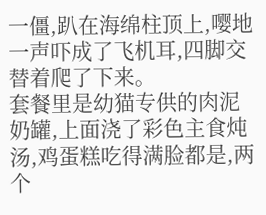一僵,趴在海绵柱顶上,嘤地一声吓成了飞机耳,四脚交替着爬了下来。
套餐里是幼猫专供的肉泥奶罐,上面浇了彩色主食炖汤,鸡蛋糕吃得满脸都是,两个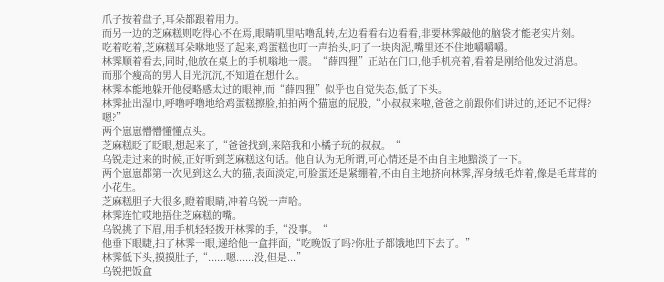爪子按着盘子,耳朵都跟着用力。
而另一边的芝麻糕则吃得心不在焉,眼睛叽里咕噜乱转,左边看看右边看看,非要林霁敲他的脑袋才能老实片刻。
吃着吃着,芝麻糕耳朵咻地竖了起来,鸡蛋糕也叮一声抬头,叼了一块肉泥,嘴里还不住地嚼嚼嚼。
林霁顺着看去,同时,他放在桌上的手机嗡地一震。“薛四狸”正站在门口,他手机亮着,看着是刚给他发过消息。
而那个瘦高的男人目光沉沉,不知道在想什么。
林霁本能地躲开他侵略感太过的眼神,而“薛四狸”似乎也自觉失态,低了下头。
林霁扯出湿巾,呼噜呼噜地给鸡蛋糕擦脸,拍拍两个猫崽的屁股,“小叔叔来啦,爸爸之前跟你们讲过的,还记不记得?嗯?”
两个崽崽懵懵懂懂点头。
芝麻糕眨了眨眼,想起来了,“爸爸找到,来陪我和小橘子玩的叔叔。“
乌锐走过来的时候,正好听到芝麻糕这句话。他自认为无所谓,可心情还是不由自主地黯淡了一下。
两个崽崽都第一次见到这么大的猫,表面淡定,可脸蛋还是紧绷着,不由自主地挤向林霁,浑身绒毛炸着,像是毛茸茸的小花生。
芝麻糕胆子大很多,瞪着眼睛,冲着乌锐一声哈。
林霁连忙哎地捂住芝麻糕的嘴。
乌锐挑了下眉,用手机轻轻拨开林霁的手,“没事。“
他垂下眼睫,扫了林霁一眼,递给他一盒拌面,“吃晚饭了吗?你肚子都饿地凹下去了。”
林霁低下头,摸摸肚子,“......嗯......没,但是...”
乌锐把饭盒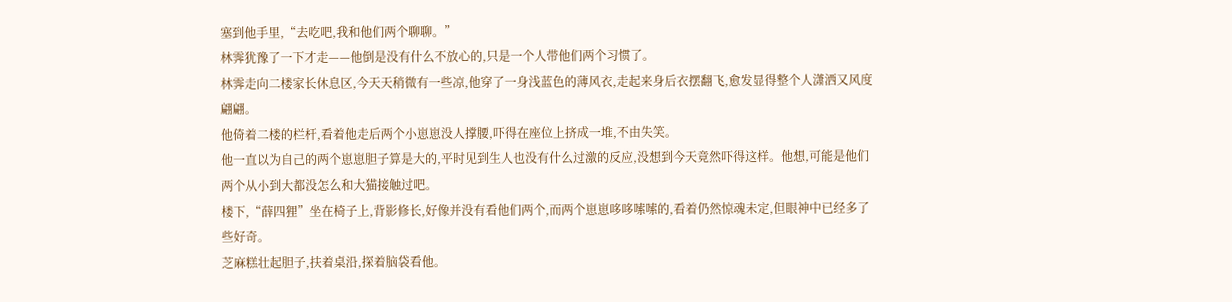塞到他手里,“去吃吧,我和他们两个聊聊。”
林霁犹豫了一下才走——他倒是没有什么不放心的,只是一个人带他们两个习惯了。
林霁走向二楼家长休息区,今天天稍微有一些凉,他穿了一身浅蓝色的薄风衣,走起来身后衣摆翻飞,愈发显得整个人潇洒又风度翩翩。
他倚着二楼的栏杆,看着他走后两个小崽崽没人撑腰,吓得在座位上挤成一堆,不由失笑。
他一直以为自己的两个崽崽胆子算是大的,平时见到生人也没有什么过激的反应,没想到今天竟然吓得这样。他想,可能是他们两个从小到大都没怎么和大猫接触过吧。
楼下,“薛四狸”坐在椅子上,背影修长,好像并没有看他们两个,而两个崽崽哆哆嗦嗦的,看着仍然惊魂未定,但眼神中已经多了些好奇。
芝麻糕壮起胆子,扶着桌沿,探着脑袋看他。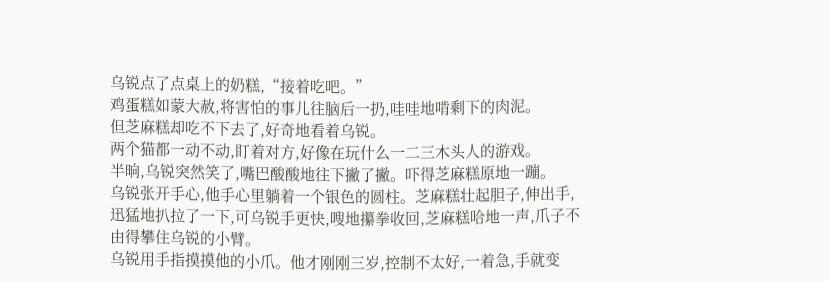乌锐点了点桌上的奶糕,“接着吃吧。”
鸡蛋糕如蒙大赦,将害怕的事儿往脑后一扔,哇哇地啃剩下的肉泥。
但芝麻糕却吃不下去了,好奇地看着乌锐。
两个猫都一动不动,盯着对方,好像在玩什么一二三木头人的游戏。
半晌,乌锐突然笑了,嘴巴酸酸地往下撇了撇。吓得芝麻糕原地一蹦。
乌锐张开手心,他手心里躺着一个银色的圆柱。芝麻糕壮起胆子,伸出手,迅猛地扒拉了一下,可乌锐手更快,嗖地攥拳收回,芝麻糕哈地一声,爪子不由得攀住乌锐的小臂。
乌锐用手指摸摸他的小爪。他才刚刚三岁,控制不太好,一着急,手就变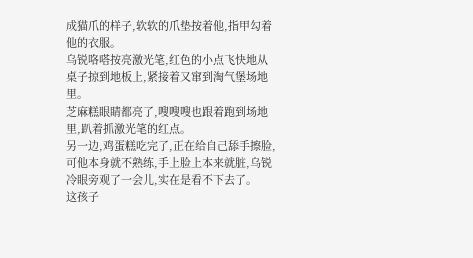成猫爪的样子,软软的爪垫按着他,指甲勾着他的衣服。
乌锐咯嗒按亮激光笔,红色的小点飞快地从桌子掠到地板上,紧接着又窜到淘气堡场地里。
芝麻糕眼睛都亮了,嗖嗖嗖也跟着跑到场地里,趴着抓激光笔的红点。
另一边,鸡蛋糕吃完了,正在给自己舔手擦脸,可他本身就不熟练,手上脸上本来就脏,乌锐冷眼旁观了一会儿,实在是看不下去了。
这孩子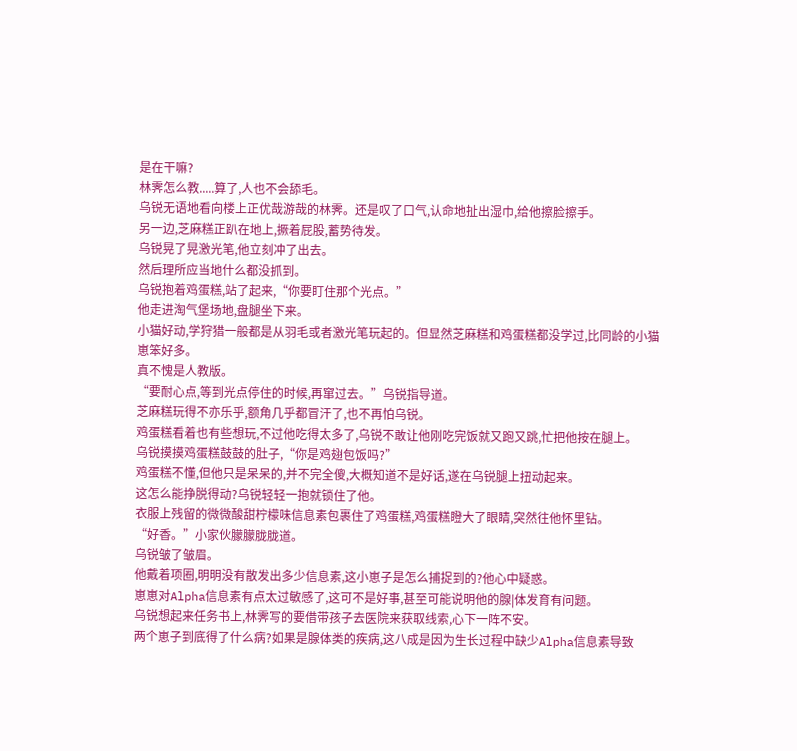是在干嘛?
林霁怎么教.....算了,人也不会舔毛。
乌锐无语地看向楼上正优哉游哉的林霁。还是叹了口气,认命地扯出湿巾,给他擦脸擦手。
另一边,芝麻糕正趴在地上,撅着屁股,蓄势待发。
乌锐晃了晃激光笔,他立刻冲了出去。
然后理所应当地什么都没抓到。
乌锐抱着鸡蛋糕,站了起来,“你要盯住那个光点。”
他走进淘气堡场地,盘腿坐下来。
小猫好动,学狩猎一般都是从羽毛或者激光笔玩起的。但显然芝麻糕和鸡蛋糕都没学过,比同龄的小猫崽笨好多。
真不愧是人教版。
“要耐心点,等到光点停住的时候,再窜过去。”乌锐指导道。
芝麻糕玩得不亦乐乎,额角几乎都冒汗了,也不再怕乌锐。
鸡蛋糕看着也有些想玩,不过他吃得太多了,乌锐不敢让他刚吃完饭就又跑又跳,忙把他按在腿上。
乌锐摸摸鸡蛋糕鼓鼓的肚子,“你是鸡翅包饭吗?”
鸡蛋糕不懂,但他只是呆呆的,并不完全傻,大概知道不是好话,遂在乌锐腿上扭动起来。
这怎么能挣脱得动?乌锐轻轻一抱就锁住了他。
衣服上残留的微微酸甜柠檬味信息素包裹住了鸡蛋糕,鸡蛋糕瞪大了眼睛,突然往他怀里钻。
“好香。”小家伙朦朦胧胧道。
乌锐皱了皱眉。
他戴着项圈,明明没有散发出多少信息素,这小崽子是怎么捕捉到的?他心中疑惑。
崽崽对Alpha信息素有点太过敏感了,这可不是好事,甚至可能说明他的腺|体发育有问题。
乌锐想起来任务书上,林霁写的要借带孩子去医院来获取线索,心下一阵不安。
两个崽子到底得了什么病?如果是腺体类的疾病,这八成是因为生长过程中缺少Alpha信息素导致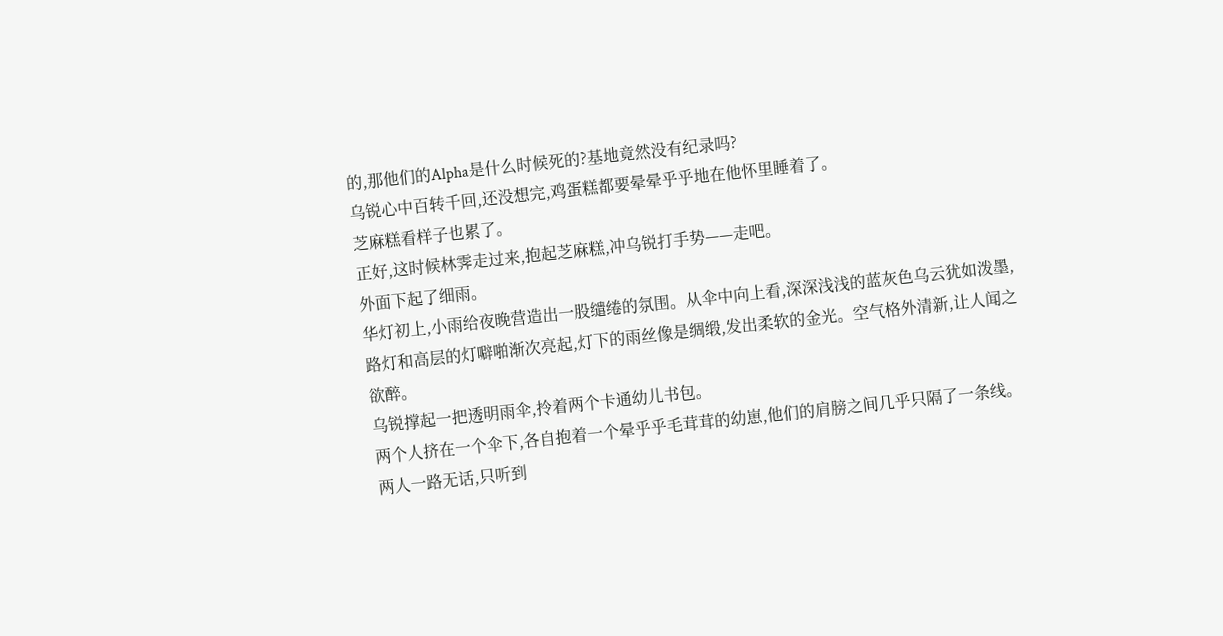的,那他们的Alpha是什么时候死的?基地竟然没有纪录吗?
乌锐心中百转千回,还没想完,鸡蛋糕都要晕晕乎乎地在他怀里睡着了。
芝麻糕看样子也累了。
正好,这时候林霁走过来,抱起芝麻糕,冲乌锐打手势——走吧。
外面下起了细雨。
华灯初上,小雨给夜晚营造出一股缱绻的氛围。从伞中向上看,深深浅浅的蓝灰色乌云犹如泼墨,路灯和高层的灯噼啪渐次亮起,灯下的雨丝像是绸缎,发出柔软的金光。空气格外清新,让人闻之欲醉。
乌锐撑起一把透明雨伞,拎着两个卡通幼儿书包。
两个人挤在一个伞下,各自抱着一个晕乎乎毛茸茸的幼崽,他们的肩膀之间几乎只隔了一条线。
两人一路无话,只听到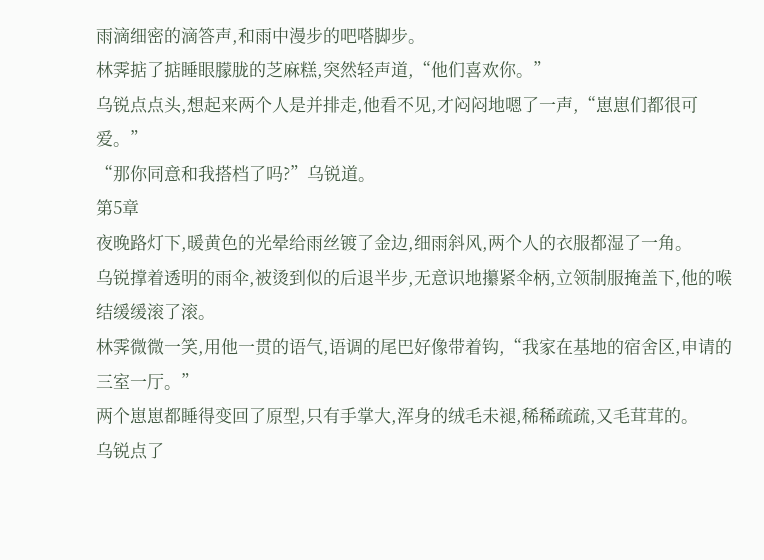雨滴细密的滴答声,和雨中漫步的吧嗒脚步。
林霁掂了掂睡眼朦胧的芝麻糕,突然轻声道,“他们喜欢你。”
乌锐点点头,想起来两个人是并排走,他看不见,才闷闷地嗯了一声,“崽崽们都很可爱。”
“那你同意和我搭档了吗?”乌锐道。
第5章
夜晚路灯下,暖黄色的光晕给雨丝镀了金边,细雨斜风,两个人的衣服都湿了一角。
乌锐撑着透明的雨伞,被烫到似的后退半步,无意识地攥紧伞柄,立领制服掩盖下,他的喉结缓缓滚了滚。
林霁微微一笑,用他一贯的语气,语调的尾巴好像带着钩,“我家在基地的宿舍区,申请的三室一厅。”
两个崽崽都睡得变回了原型,只有手掌大,浑身的绒毛未褪,稀稀疏疏,又毛茸茸的。
乌锐点了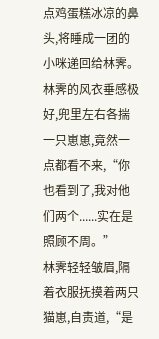点鸡蛋糕冰凉的鼻头,将睡成一团的小咪递回给林霁。
林霁的风衣垂感极好,兜里左右各揣一只崽崽,竟然一点都看不来,“你也看到了,我对他们两个......实在是照顾不周。”
林霁轻轻皱眉,隔着衣服抚摸着两只猫崽,自责道,“是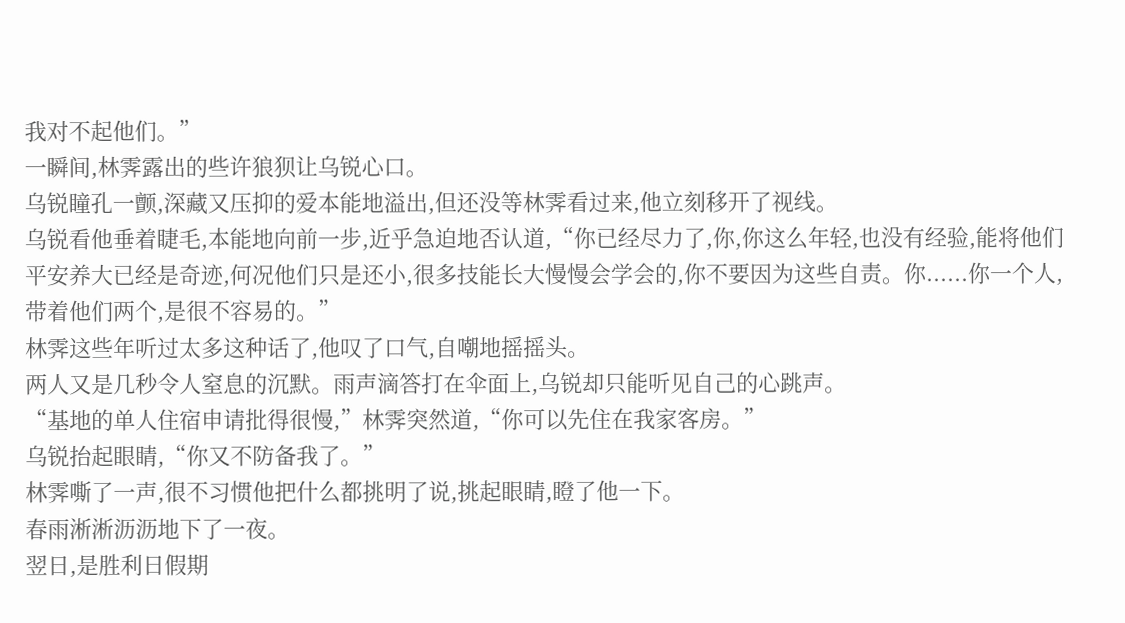我对不起他们。”
一瞬间,林霁露出的些许狼狈让乌锐心口。
乌锐瞳孔一颤,深藏又压抑的爱本能地溢出,但还没等林霁看过来,他立刻移开了视线。
乌锐看他垂着睫毛,本能地向前一步,近乎急迫地否认道,“你已经尽力了,你,你这么年轻,也没有经验,能将他们平安养大已经是奇迹,何况他们只是还小,很多技能长大慢慢会学会的,你不要因为这些自责。你......你一个人,带着他们两个,是很不容易的。”
林霁这些年听过太多这种话了,他叹了口气,自嘲地摇摇头。
两人又是几秒令人窒息的沉默。雨声滴答打在伞面上,乌锐却只能听见自己的心跳声。
“基地的单人住宿申请批得很慢,”林霁突然道,“你可以先住在我家客房。”
乌锐抬起眼睛,“你又不防备我了。”
林霁嘶了一声,很不习惯他把什么都挑明了说,挑起眼睛,瞪了他一下。
春雨淅淅沥沥地下了一夜。
翌日,是胜利日假期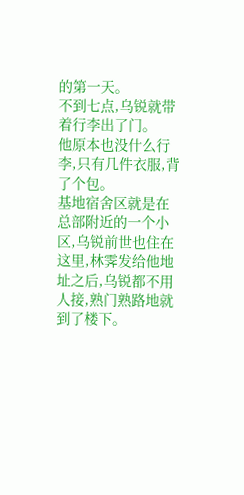的第一天。
不到七点,乌锐就带着行李出了门。
他原本也没什么行李,只有几件衣服,背了个包。
基地宿舍区就是在总部附近的一个小区,乌锐前世也住在这里,林霁发给他地址之后,乌锐都不用人接,熟门熟路地就到了楼下。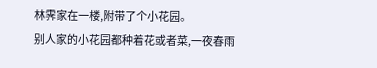林霁家在一楼,附带了个小花园。
别人家的小花园都种着花或者菜,一夜春雨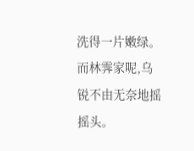洗得一片嫩绿。
而林霁家呢,乌锐不由无奈地摇摇头。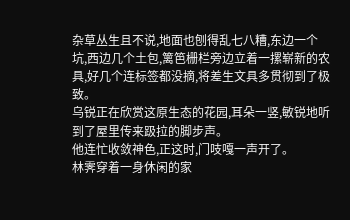杂草丛生且不说,地面也刨得乱七八糟,东边一个坑,西边几个土包,篱笆栅栏旁边立着一摞崭新的农具,好几个连标签都没摘,将差生文具多贯彻到了极致。
乌锐正在欣赏这原生态的花园,耳朵一竖,敏锐地听到了屋里传来趿拉的脚步声。
他连忙收敛神色,正这时,门吱嘎一声开了。
林霁穿着一身休闲的家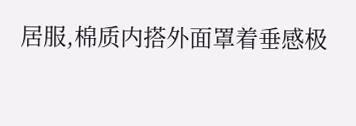居服,棉质内搭外面罩着垂感极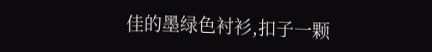佳的墨绿色衬衫,扣子一颗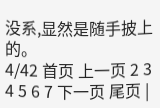没系,显然是随手披上的。
4/42 首页 上一页 2 3 4 5 6 7 下一页 尾页 |